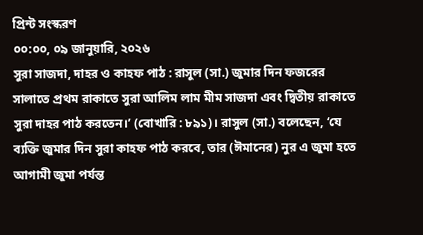প্রিন্ট সংস্করণ
০০:০০, ০৯ জানুয়ারি, ২০২৬
সুরা সাজদা, দাহর ও কাহফ পাঠ : রাসুল (সা.) জুমার দিন ফজরের সালাতে প্রথম রাকাতে সুরা আলিম লাম মীম সাজদা এবং দ্বিতীয় রাকাতে সুরা দাহর পাঠ করতেন।’ (বোখারি : ৮৯১)। রাসুল (সা.) বলেছেন, ‘যে ব্যক্তি জুমার দিন সুরা কাহফ পাঠ করবে, তার (ঈমানের) নুর এ জুমা হতে আগামী জুমা পর্যন্ত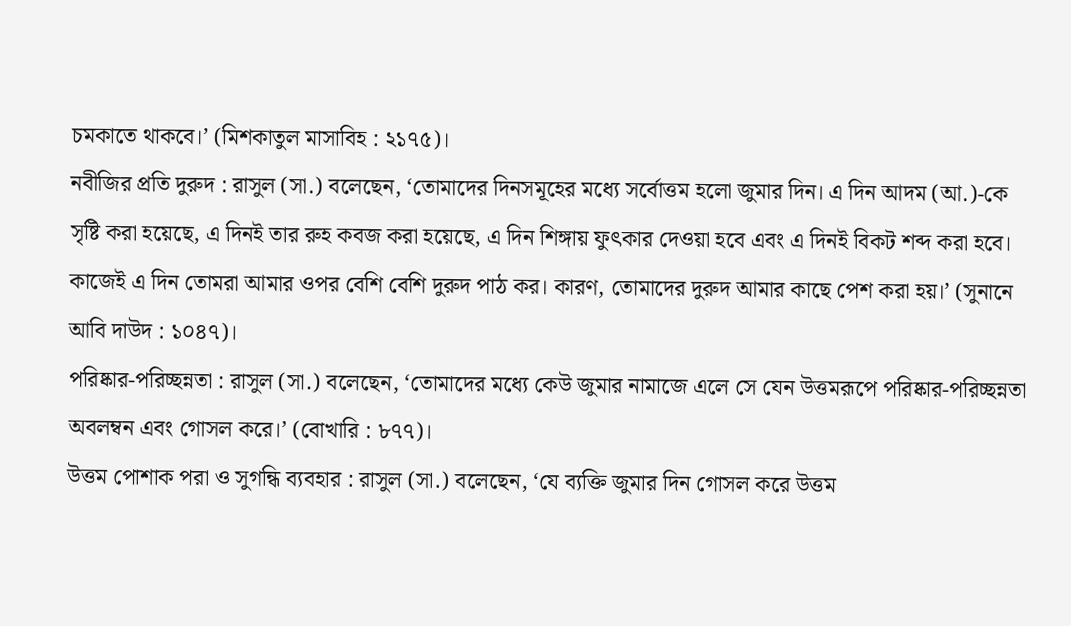চমকাতে থাকবে।’ (মিশকাতুল মাসাবিহ : ২১৭৫)।
নবীজির প্রতি দুরুদ : রাসুল (সা.) বলেছেন, ‘তোমাদের দিনসমূহের মধ্যে সর্বোত্তম হলো জুমার দিন। এ দিন আদম (আ.)-কে সৃষ্টি করা হয়েছে, এ দিনই তার রুহ কবজ করা হয়েছে, এ দিন শিঙ্গায় ফুৎকার দেওয়া হবে এবং এ দিনই বিকট শব্দ করা হবে। কাজেই এ দিন তোমরা আমার ওপর বেশি বেশি দুরুদ পাঠ কর। কারণ, তোমাদের দুরুদ আমার কাছে পেশ করা হয়।’ (সুনানে আবি দাউদ : ১০৪৭)।
পরিষ্কার-পরিচ্ছন্নতা : রাসুল (সা.) বলেছেন, ‘তোমাদের মধ্যে কেউ জুমার নামাজে এলে সে যেন উত্তমরূপে পরিষ্কার-পরিচ্ছন্নতা অবলম্বন এবং গোসল করে।’ (বোখারি : ৮৭৭)।
উত্তম পোশাক পরা ও সুগন্ধি ব্যবহার : রাসুল (সা.) বলেছেন, ‘যে ব্যক্তি জুমার দিন গোসল করে উত্তম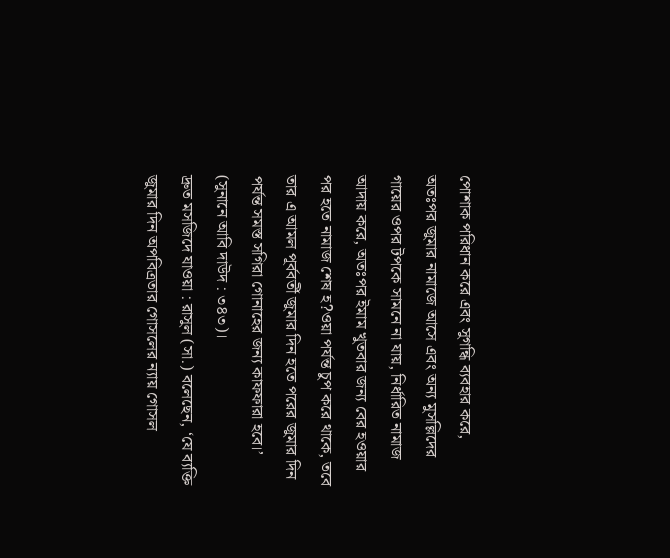পোশাক পরিধান করে এবং সুগন্ধি ব্যবহার করে, অতঃপর জুমার নামাজে আসে এবং অন্য মুসল্লিদের গায়ের ওপর টপকে সামনে না যায়, নির্ধারিত নামাজ আদায় করে, অতঃপর ইমাম খুতবার জন্য বের হওয়ার পর হতে নামাজ শেষ হ?ওয়া পর্যন্ত চুপ করে থাকে, তবে তার এ আমল পূর্ববর্তী জুমার দিন হতে পরের জুমার দিন পর্যন্ত সমস্ত সগিরা গোনাহের জন্য কাফফারা হবে।’ (সুনানে আবি দাউদ : ৩৪৩)।
দ্রুত মসজিদে যাওয়া : রাসুল (সা.) বলেছেন, ‘যে ব্যক্তি জুমার দিন অপবিত্রতার গোসলের ন্যায় গোসল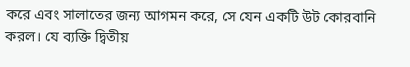করে এবং সালাতের জন্য আগমন করে, সে যেন একটি উট কোরবানি করল। যে ব্যক্তি দ্বিতীয়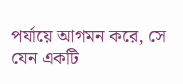পর্যায়ে আগমন করে, সে যেন একটি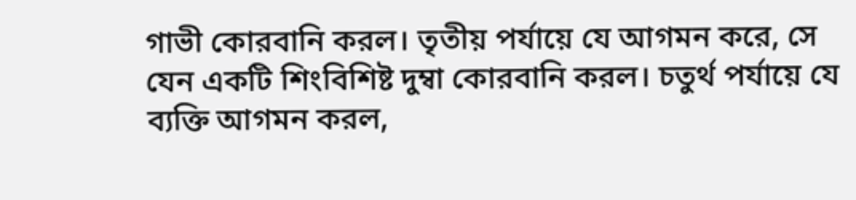গাভী কোরবানি করল। তৃতীয় পর্যায়ে যে আগমন করে, সে যেন একটি শিংবিশিষ্ট দুম্বা কোরবানি করল। চতুর্থ পর্যায়ে যে ব্যক্তি আগমন করল,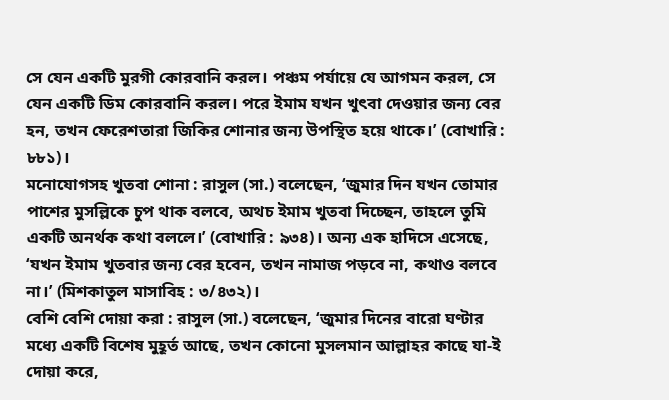সে যেন একটি মুরগী কোরবানি করল। পঞ্চম পর্যায়ে যে আগমন করল, সে যেন একটি ডিম কোরবানি করল। পরে ইমাম যখন খুৎবা দেওয়ার জন্য বের হন, তখন ফেরেশতারা জিকির শোনার জন্য উপস্থিত হয়ে থাকে।’ (বোখারি : ৮৮১)।
মনোযোগসহ খুতবা শোনা : রাসুল (সা.) বলেছেন, ‘জুমার দিন যখন তোমার পাশের মুসল্লিকে চুপ থাক বলবে, অথচ ইমাম খুতবা দিচ্ছেন, তাহলে তুমি একটি অনর্থক কথা বললে।’ (বোখারি : ৯৩৪)। অন্য এক হাদিসে এসেছে, ‘যখন ইমাম খুতবার জন্য বের হবেন, তখন নামাজ পড়বে না, কথাও বলবে না।’ (মিশকাতুল মাসাবিহ : ৩/৪৩২)।
বেশি বেশি দোয়া করা : রাসুল (সা.) বলেছেন, ‘জুমার দিনের বারো ঘণ্টার মধ্যে একটি বিশেষ মুহূর্ত আছে, তখন কোনো মুসলমান আল্লাহর কাছে যা-ই দোয়া করে,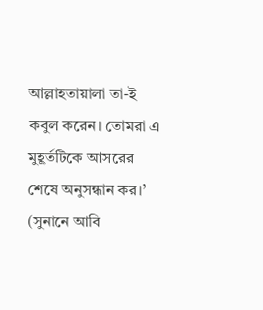আল্লাহতায়ালা তা-ই কবুল করেন। তোমরা এ মুহূর্তটিকে আসরের শেষে অনুসন্ধান কর।’ (সুনানে আবি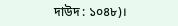দাউদ : ১০৪৮)।